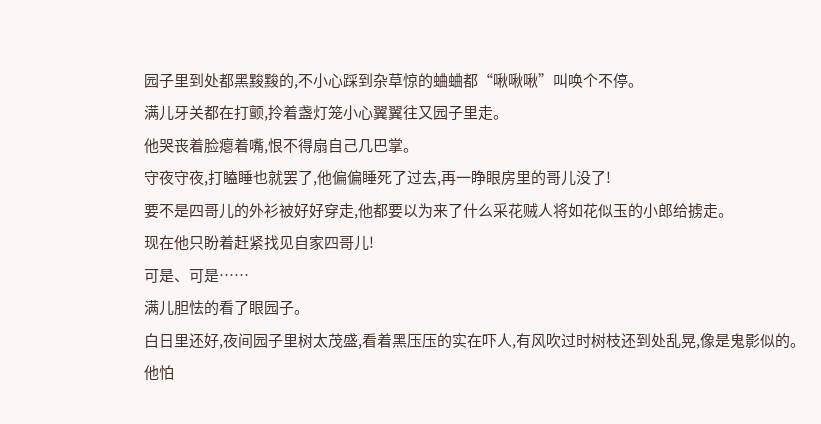园子里到处都黑黢黢的,不小心踩到杂草惊的蛐蛐都“啾啾啾”叫唤个不停。
满儿牙关都在打颤,拎着盏灯笼小心翼翼往又园子里走。
他哭丧着脸瘪着嘴,恨不得扇自己几巴掌。
守夜守夜,打瞌睡也就罢了,他偏偏睡死了过去,再一睁眼房里的哥儿没了!
要不是四哥儿的外衫被好好穿走,他都要以为来了什么采花贼人将如花似玉的小郎给掳走。
现在他只盼着赶紧找见自家四哥儿!
可是、可是……
满儿胆怯的看了眼园子。
白日里还好,夜间园子里树太茂盛,看着黑压压的实在吓人,有风吹过时树枝还到处乱晃,像是鬼影似的。
他怕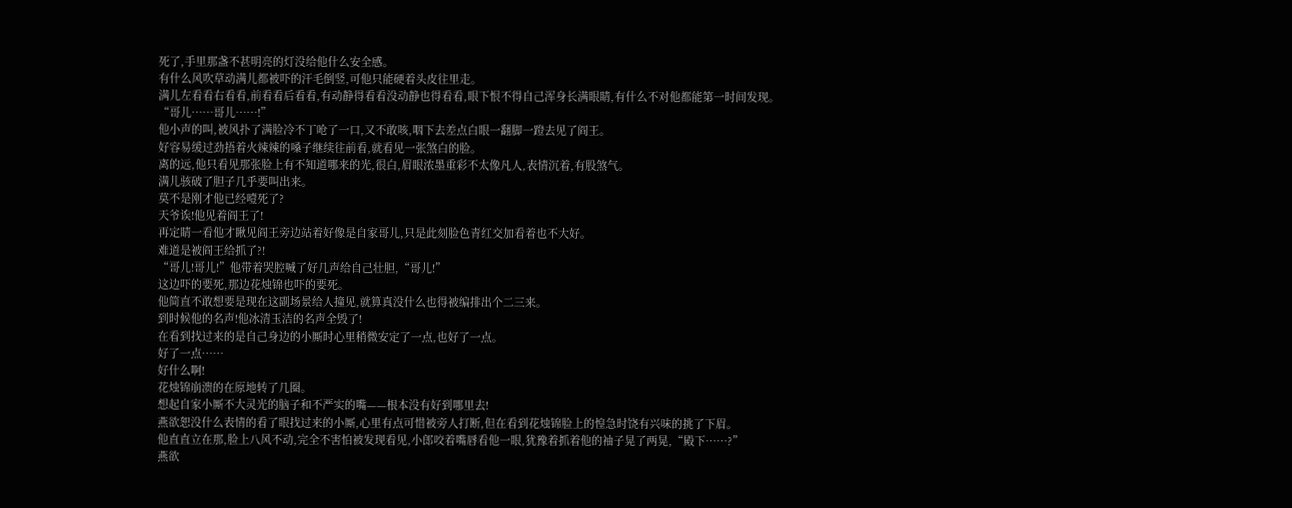死了,手里那盏不甚明亮的灯没给他什么安全感。
有什么风吹草动满儿都被吓的汗毛倒竖,可他只能硬着头皮往里走。
满儿左看看右看看,前看看后看看,有动静得看看没动静也得看看,眼下恨不得自己浑身长满眼睛,有什么不对他都能第一时间发现。
“哥儿……哥儿……!”
他小声的叫,被风扑了满脸冷不丁呛了一口,又不敢咳,咽下去差点白眼一翻脚一蹬去见了阎王。
好容易缓过劲捂着火辣辣的嗓子继续往前看,就看见一张煞白的脸。
离的远,他只看见那张脸上有不知道哪来的光,很白,眉眼浓墨重彩不太像凡人,表情沉着,有股煞气。
满儿骇破了胆子几乎要叫出来。
莫不是刚才他已经噎死了?
天爷诶!他见着阎王了!
再定睛一看他才瞅见阎王旁边站着好像是自家哥儿,只是此刻脸色青红交加看着也不大好。
难道是被阎王给抓了?!
“哥儿!哥儿!”他带着哭腔喊了好几声给自己壮胆,“哥儿!”
这边吓的要死,那边花烛锦也吓的要死。
他简直不敢想要是现在这副场景给人撞见,就算真没什么也得被编排出个二三来。
到时候他的名声!他冰清玉洁的名声全毁了!
在看到找过来的是自己身边的小厮时心里稍微安定了一点,也好了一点。
好了一点……
好什么啊!
花烛锦崩溃的在原地转了几圈。
想起自家小厮不大灵光的脑子和不严实的嘴——根本没有好到哪里去!
燕欲恕没什么表情的看了眼找过来的小厮,心里有点可惜被旁人打断,但在看到花烛锦脸上的惶急时饶有兴味的挑了下眉。
他直直立在那,脸上八风不动,完全不害怕被发现看见,小郎咬着嘴唇看他一眼,犹豫着抓着他的袖子晃了两晃,“殿下……?”
燕欲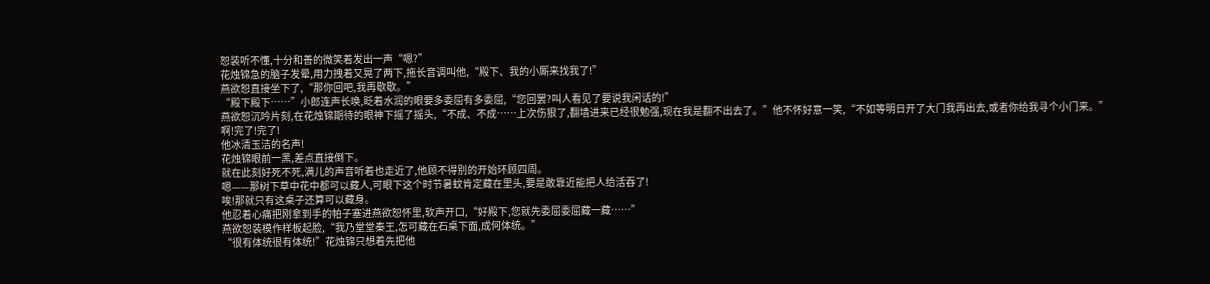恕装听不懂,十分和善的微笑着发出一声“嗯?”
花烛锦急的脑子发晕,用力拽着又晃了两下,拖长音调叫他,“殿下、我的小厮来找我了!”
燕欲恕直接坐下了,“那你回吧,我再歇歇。”
“殿下殿下……”小郎连声长唤,眨着水润的眼要多委屈有多委屈,“您回罢?叫人看见了要说我闲话的!”
燕欲恕沉吟片刻,在花烛锦期待的眼神下摇了摇头,“不成、不成……上次伤狠了,翻墙进来已经很勉强,现在我是翻不出去了。”他不怀好意一笑,“不如等明日开了大门我再出去,或者你给我寻个小门来。”
啊!完了!完了!
他冰清玉洁的名声!
花烛锦眼前一黑,差点直接倒下。
就在此刻好死不死,满儿的声音听着也走近了,他顾不得别的开始环顾四周。
嗯——那树下草中花中都可以藏人,可眼下这个时节暑蚊肯定藏在里头,要是敢靠近能把人给活吞了!
唉!那就只有这桌子还算可以藏身。
他忍着心痛把刚拿到手的帕子塞进燕欲恕怀里,软声开口,“好殿下,您就先委屈委屈藏一藏……”
燕欲恕装模作样板起脸,“我乃堂堂秦王,怎可藏在石桌下面,成何体统。”
“很有体统很有体统!”花烛锦只想着先把他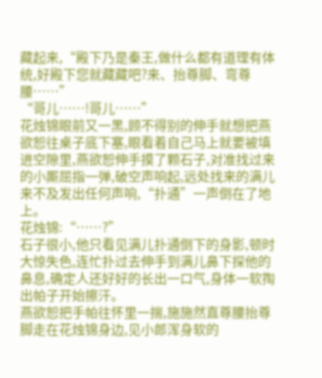藏起来,“殿下乃是秦王,做什么都有道理有体统,好殿下您就藏藏吧?来、抬尊脚、弯尊腰……”
“哥儿……!哥儿……”
花烛锦眼前又一黑,顾不得别的伸手就想把燕欲恕往桌子底下塞,眼看着自己马上就要被填进空隙里,燕欲恕伸手摸了颗石子,对准找过来的小厮屈指一弹,破空声响起,远处找来的满儿来不及发出任何声响,“扑通”一声倒在了地上。
花烛锦:“……?”
石子很小,他只看见满儿扑通倒下的身影,顿时大惊失色,连忙扑过去伸手到满儿鼻下探他的鼻息,确定人还好好的长出一口气,身体一软掏出帕子开始擦汗。
燕欲恕把手帕往怀里一揣,施施然直尊腰抬尊脚走在花烛锦身边,见小郎浑身软的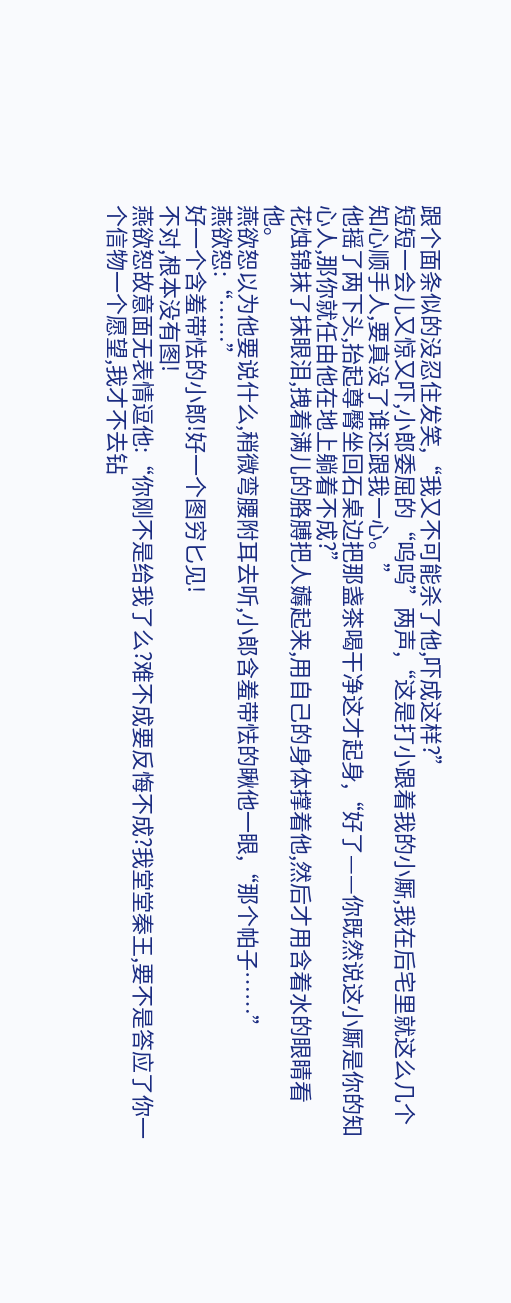跟个面条似的没忍住发笑,“我又不可能杀了他,吓成这样?”
短短一会儿又惊又吓,小郎委屈的“呜呜”两声,“这是打小跟着我的小厮,我在后宅里就这么几个知心顺手人,要真没了谁还跟我一心。”
他摇了两下头,抬起尊臀坐回石桌边把那盏茶喝干净这才起身,“好了——你既然说这小厮是你的知心人,那你就任由他在地上躺着不成?”
花烛锦抹了抹眼泪,拽着满儿的胳膊把人薅起来,用自己的身体撑着他,然后才用含着水的眼睛看他。
燕欲恕以为他要说什么,稍微弯腰附耳去听,小郎含羞带怯的瞅他一眼,“那个帕子……”
燕欲恕:“……”
好一个含羞带怯的小郎!好一个图穷匕见!
不对,根本没有图!
燕欲恕故意面无表情逗他:“你刚不是给我了么?难不成要反悔不成?我堂堂秦王,要不是答应了你一个信物一个愿望,我才不去钻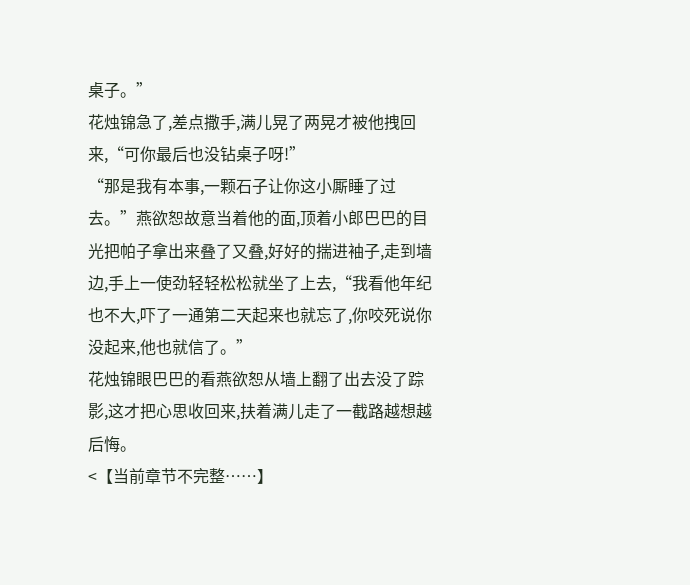桌子。”
花烛锦急了,差点撒手,满儿晃了两晃才被他拽回来,“可你最后也没钻桌子呀!”
“那是我有本事,一颗石子让你这小厮睡了过去。”燕欲恕故意当着他的面,顶着小郎巴巴的目光把帕子拿出来叠了又叠,好好的揣进袖子,走到墙边,手上一使劲轻轻松松就坐了上去,“我看他年纪也不大,吓了一通第二天起来也就忘了,你咬死说你没起来,他也就信了。”
花烛锦眼巴巴的看燕欲恕从墙上翻了出去没了踪影,这才把心思收回来,扶着满儿走了一截路越想越后悔。
<【当前章节不完整……】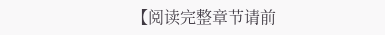【阅读完整章节请前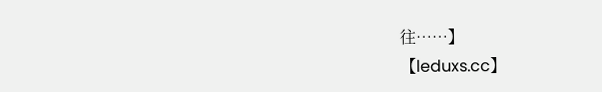往……】
【leduxs.cc】